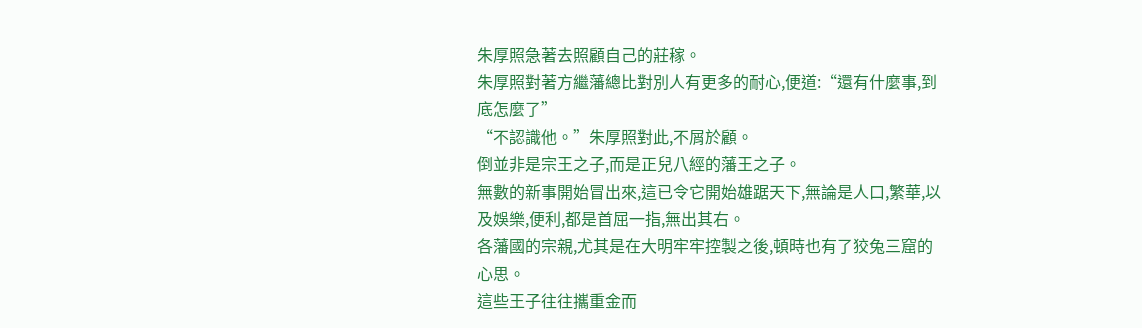朱厚照急著去照顧自己的莊稼。
朱厚照對著方繼藩總比對別人有更多的耐心,便道:“還有什麼事,到底怎麼了”
“不認識他。”朱厚照對此,不屑於顧。
倒並非是宗王之子,而是正兒八經的藩王之子。
無數的新事開始冒出來,這已令它開始雄踞天下,無論是人口,繁華,以及娛樂,便利,都是首屈一指,無出其右。
各藩國的宗親,尤其是在大明牢牢控製之後,頓時也有了狡兔三窟的心思。
這些王子往往攜重金而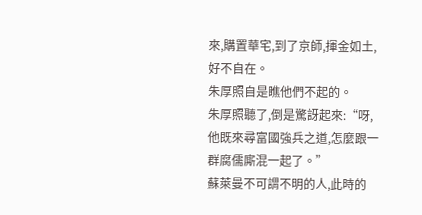來,購置華宅,到了京師,揮金如土,好不自在。
朱厚照自是瞧他們不起的。
朱厚照聽了,倒是驚訝起來:“呀,他既來尋富國強兵之道,怎麼跟一群腐儒廝混一起了。”
蘇萊曼不可謂不明的人,此時的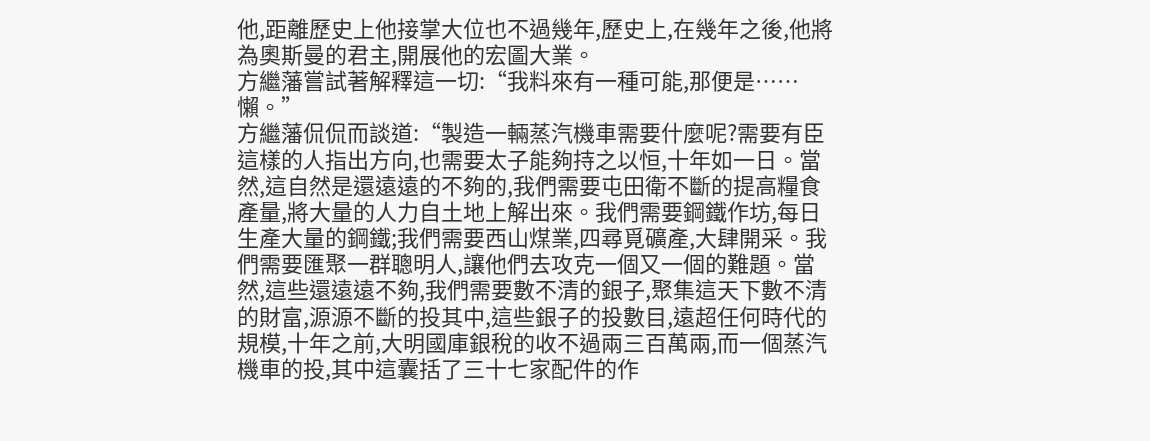他,距離歷史上他接掌大位也不過幾年,歷史上,在幾年之後,他將為奧斯曼的君主,開展他的宏圖大業。
方繼藩嘗試著解釋這一切:“我料來有一種可能,那便是……懶。”
方繼藩侃侃而談道:“製造一輛蒸汽機車需要什麼呢?需要有臣這樣的人指出方向,也需要太子能夠持之以恒,十年如一日。當然,這自然是還遠遠的不夠的,我們需要屯田衛不斷的提高糧食產量,將大量的人力自土地上解出來。我們需要鋼鐵作坊,每日生產大量的鋼鐵;我們需要西山煤業,四尋覓礦產,大肆開采。我們需要匯聚一群聰明人,讓他們去攻克一個又一個的難題。當然,這些還遠遠不夠,我們需要數不清的銀子,聚集這天下數不清的財富,源源不斷的投其中,這些銀子的投數目,遠超任何時代的規模,十年之前,大明國庫銀稅的收不過兩三百萬兩,而一個蒸汽機車的投,其中這囊括了三十七家配件的作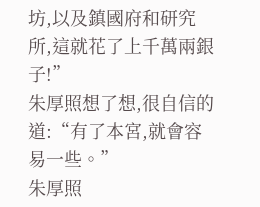坊,以及鎮國府和研究所,這就花了上千萬兩銀子!”
朱厚照想了想,很自信的道:“有了本宮,就會容易一些。”
朱厚照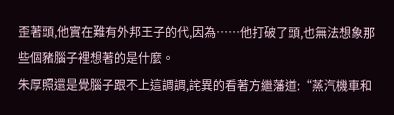歪著頭,他實在難有外邦王子的代,因為……他打破了頭,也無法想象那些個豬腦子裡想著的是什麼。
朱厚照還是覺腦子跟不上這調調,詫異的看著方繼藩道:“蒸汽機車和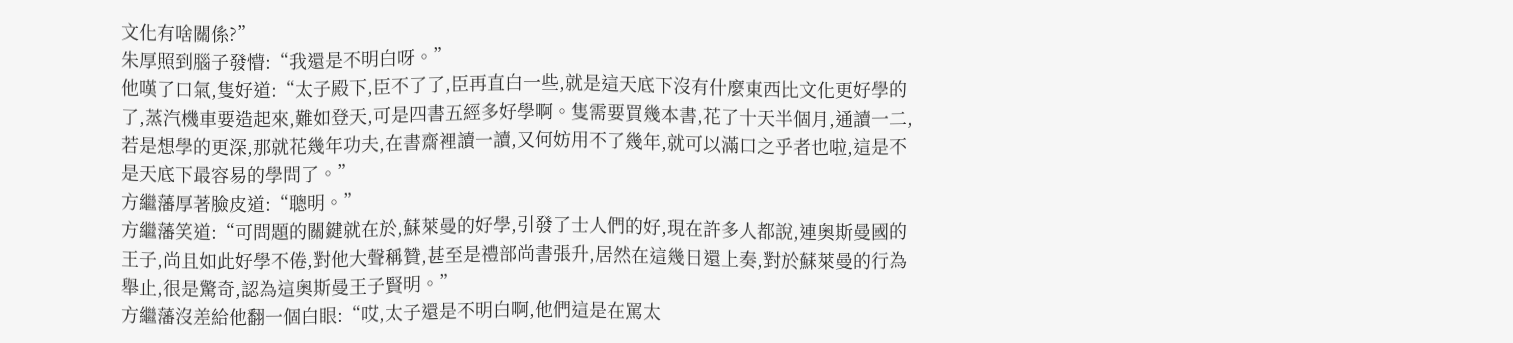文化有啥關係?”
朱厚照到腦子發懵:“我還是不明白呀。”
他嘆了口氣,隻好道:“太子殿下,臣不了了,臣再直白一些,就是這天底下沒有什麼東西比文化更好學的了,蒸汽機車要造起來,難如登天,可是四書五經多好學啊。隻需要買幾本書,花了十天半個月,通讀一二,若是想學的更深,那就花幾年功夫,在書齋裡讀一讀,又何妨用不了幾年,就可以滿口之乎者也啦,這是不是天底下最容易的學問了。”
方繼藩厚著臉皮道:“聰明。”
方繼藩笑道:“可問題的關鍵就在於,蘇萊曼的好學,引發了士人們的好,現在許多人都說,連奧斯曼國的王子,尚且如此好學不倦,對他大聲稱贊,甚至是禮部尚書張升,居然在這幾日還上奏,對於蘇萊曼的行為舉止,很是驚奇,認為這奧斯曼王子賢明。”
方繼藩沒差給他翻一個白眼:“哎,太子還是不明白啊,他們這是在罵太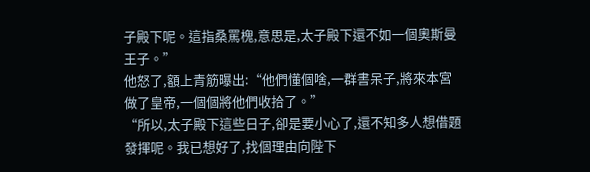子殿下呢。這指桑罵槐,意思是,太子殿下還不如一個奧斯曼王子。”
他怒了,額上青筋曝出:“他們懂個啥,一群書呆子,將來本宮做了皇帝,一個個將他們收拾了。”
“所以,太子殿下這些日子,卻是要小心了,還不知多人想借題發揮呢。我已想好了,找個理由向陛下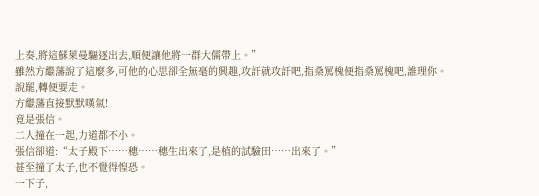上奏,將這蘇萊曼驅逐出去,順便讓他將一群大儒帶上。”
雖然方繼藩說了這麼多,可他的心思卻全無毫的興趣,攻訐就攻訐吧,指桑罵槐便指桑罵槐吧,誰理你。
說罷,轉便要走。
方繼藩直接默默嘆氣!
竟是張信。
二人撞在一起,力道都不小。
張信卻道:“太子殿下……穗……穗生出來了,是植的試驗田……出來了。”
甚至撞了太子,也不覺得惶恐。
一下子,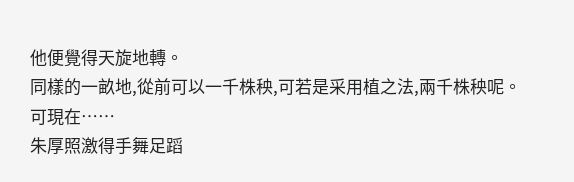他便覺得天旋地轉。
同樣的一畝地,從前可以一千株秧,可若是采用植之法,兩千株秧呢。
可現在……
朱厚照激得手舞足蹈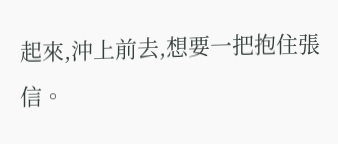起來,沖上前去,想要一把抱住張信。